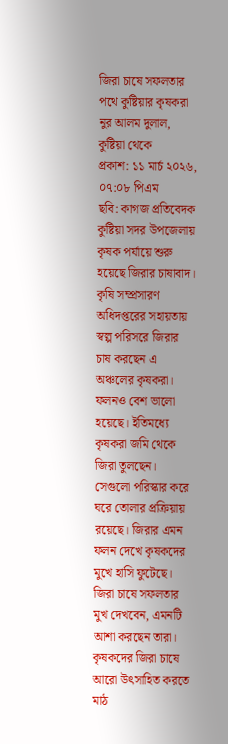জিরা চাষে সফলতার পথে কুষ্টিয়ার কৃষকরা
নুর আলম দুলাল, কুষ্টিয়া থেকে
প্রকাশ: ১১ মার্চ ২০২৬, ০৭:০৮ পিএম
ছবি: কাগজ প্রতিবেদক
কুষ্টিয়া সদর উপজেলায় কৃষক পর্যায়ে শুরু হয়েছে জিরার চাষাবাদ। কৃষি সম্প্রসারণ অধিদপ্তরের সহায়তায় স্বল্প পরিসরে জিরার চাষ করছেন এ অঞ্চলের কৃষকরা। ফলনও বেশ ভালো হয়েছে। ইতিমধ্যে কৃষকরা জমি থেকে জিরা তুলছেন। সেগুলো পরিস্কার করে ঘরে তোলার প্রক্রিয়ায় রয়েছে। জিরার এমন ফলন দেখে কৃষকদের মুখে হাসি ফুটেছে। জিরা চাষে সফলতার মুখ দেখবেন, এমনটি আশা করছেন তারা।
কৃষকদের জিরা চাষে আরো উৎসাহিত করতে মাঠ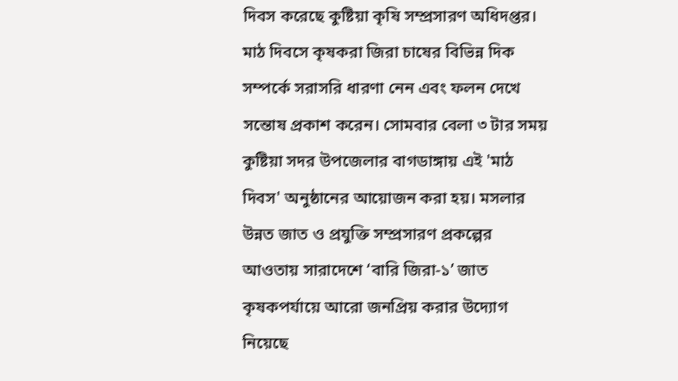দিবস করেছে কুষ্টিয়া কৃষি সম্প্রসারণ অধিদপ্তর। মাঠ দিবসে কৃষকরা জিরা চাষের বিভিন্ন দিক সম্পর্কে সরাসরি ধারণা নেন এবং ফলন দেখে সন্তোষ প্রকাশ করেন। সোমবার বেলা ৩ টার সময় কুষ্টিয়া সদর উপজেলার বাগডাঙ্গায় এই 'মাঠ দিবস' অনুষ্ঠানের আয়োজন করা হয়। মসলার উন্নত জাত ও প্রযুক্তি সম্প্রসারণ প্রকল্পের আওতায় সারাদেশে ‘বারি জিরা-১’ জাত কৃষকপর্যায়ে আরো জনপ্রিয় করার উদ্যোগ নিয়েছে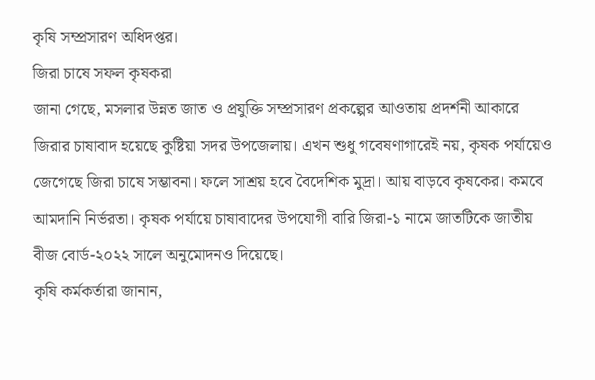কৃষি সম্প্রসারণ অধিদপ্তর।
জিরা চাষে সফল কৃষকরা
জানা গেছে, মসলার উন্নত জাত ও প্রযুক্তি সম্প্রসারণ প্রকল্পের আওতায় প্রদর্শনী আকারে জিরার চাষাবাদ হয়েছে কুষ্টিয়া সদর উপজেলায়। এখন শুধু গবেষণাগারেই নয়, কৃষক পর্যায়েও জেগেছে জিরা চাষে সম্ভাবনা। ফলে সাশ্রয় হবে বৈদেশিক মুদ্রা। আয় বাড়বে কৃষকের। কমবে আমদানি নির্ভরতা। কৃষক পর্যায়ে চাষাবাদের উপযোগী বারি জিরা-১ নামে জাতটিকে জাতীয় বীজ বোর্ড-২০২২ সালে অনুমোদনও দিয়েছে।
কৃষি কর্মকর্তারা জানান,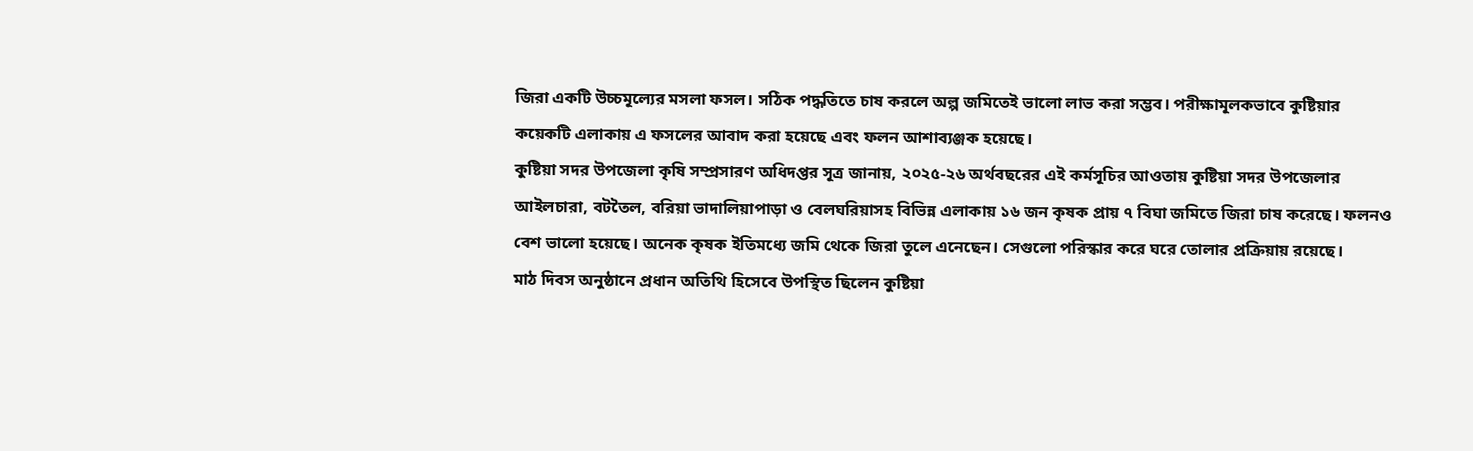জিরা একটি উচ্চমূল্যের মসলা ফসল। সঠিক পদ্ধতিতে চাষ করলে অল্প জমিতেই ভালো লাভ করা সম্ভব। পরীক্ষামূলকভাবে কুষ্টিয়ার কয়েকটি এলাকায় এ ফসলের আবাদ করা হয়েছে এবং ফলন আশাব্যঞ্জক হয়েছে।
কুষ্টিয়া সদর উপজেলা কৃষি সম্প্রসারণ অধিদপ্তর সূত্র জানায়, ২০২৫-২৬ অর্থবছরের এই কর্মসূচির আওতায় কুষ্টিয়া সদর উপজেলার আইলচারা, বটতৈল, বরিয়া ভাদালিয়াপাড়া ও বেলঘরিয়াসহ বিভিন্ন এলাকায় ১৬ জন কৃষক প্রায় ৭ বিঘা জমিতে জিরা চাষ করেছে। ফলনও বেশ ভালো হয়েছে। অনেক কৃষক ইতিমধ্যে জমি থেকে জিরা তুলে এনেছেন। সেগুলো পরিস্কার করে ঘরে তোলার প্রক্রিয়ায় রয়েছে।
মাঠ দিবস অনুষ্ঠানে প্রধান অতিথি হিসেবে উপস্থিত ছিলেন কুষ্টিয়া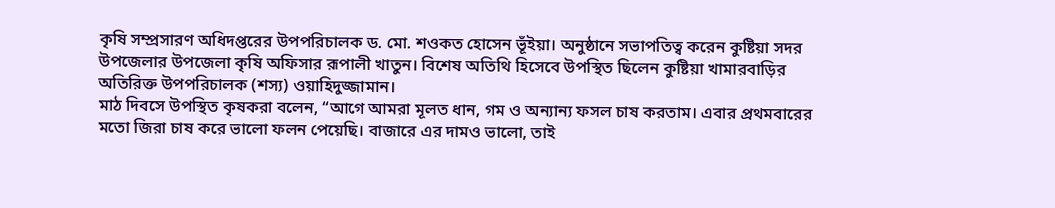কৃষি সম্প্রসারণ অধিদপ্তরের উপপরিচালক ড. মো. শওকত হোসেন ভূঁইয়া। অনুষ্ঠানে সভাপতিত্ব করেন কুষ্টিয়া সদর উপজেলার উপজেলা কৃষি অফিসার রূপালী খাতুন। বিশেষ অতিথি হিসেবে উপস্থিত ছিলেন কুষ্টিয়া খামারবাড়ির অতিরিক্ত উপপরিচালক (শস্য) ওয়াহিদুজ্জামান।
মাঠ দিবসে উপস্থিত কৃষকরা বলেন, “আগে আমরা মূলত ধান, গম ও অন্যান্য ফসল চাষ করতাম। এবার প্রথমবারের মতো জিরা চাষ করে ভালো ফলন পেয়েছি। বাজারে এর দামও ভালো, তাই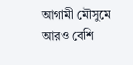আগামী মৌসুমে আরও বেশি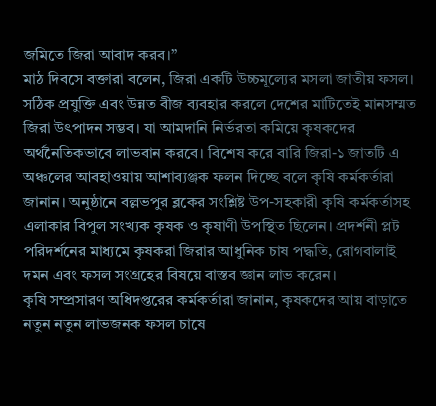জমিতে জিরা আবাদ করব।”
মাঠ দিবসে বক্তারা বলেন, জিরা একটি উচ্চমূল্যের মসলা জাতীয় ফসল। সঠিক প্রযুক্তি এবং উন্নত বীজ ব্যবহার করলে দেশের মাটিতেই মানসম্মত জিরা উৎপাদন সম্ভব। যা আমদানি নির্ভরতা কমিয়ে কৃষকদের অর্থনৈতিকভাবে লাভবান করবে। বিশেষ করে বারি জিরা-১ জাতটি এ অঞ্চলের আবহাওয়ায় আশাব্যঞ্জক ফলন দিচ্ছে বলে কৃষি কর্মকর্তারা জানান। অনুষ্ঠানে বল্লভপুর ব্লকের সংশ্লিষ্ট উপ-সহকারী কৃষি কর্মকর্তাসহ এলাকার বিপুল সংখ্যক কৃষক ও কৃষাণী উপস্থিত ছিলেন। প্রদর্শনী প্লট পরিদর্শনের মাধ্যমে কৃষকরা জিরার আধুনিক চাষ পদ্ধতি, রোগবালাই দমন এবং ফসল সংগ্রহের বিষয়ে বাস্তব জ্ঞান লাভ করেন।
কৃষি সম্প্রসারণ অধিদপ্তরের কর্মকর্তারা জানান, কৃষকদের আয় বাড়াতে নতুন নতুন লাভজনক ফসল চাষে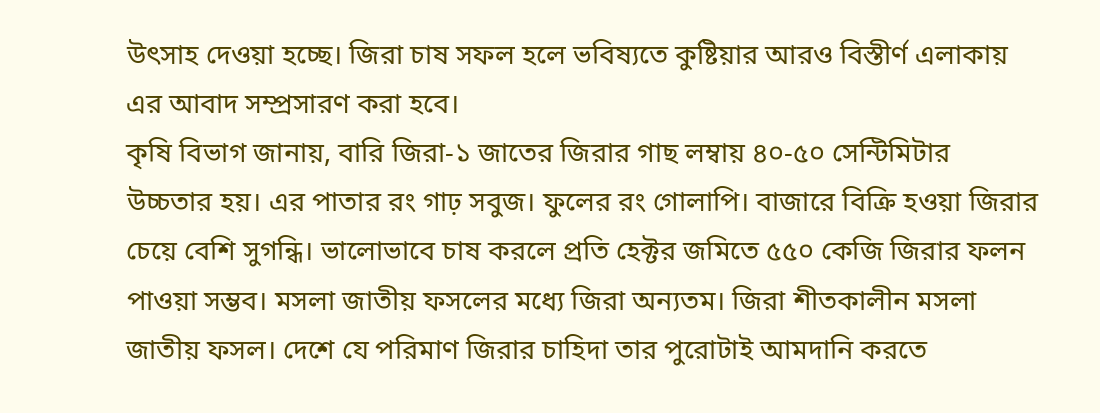উৎসাহ দেওয়া হচ্ছে। জিরা চাষ সফল হলে ভবিষ্যতে কুষ্টিয়ার আরও বিস্তীর্ণ এলাকায় এর আবাদ সম্প্রসারণ করা হবে।
কৃষি বিভাগ জানায়, বারি জিরা-১ জাতের জিরার গাছ লম্বায় ৪০-৫০ সেন্টিমিটার উচ্চতার হয়। এর পাতার রং গাঢ় সবুজ। ফুলের রং গোলাপি। বাজারে বিক্রি হওয়া জিরার চেয়ে বেশি সুগন্ধি। ভালোভাবে চাষ করলে প্রতি হেক্টর জমিতে ৫৫০ কেজি জিরার ফলন পাওয়া সম্ভব। মসলা জাতীয় ফসলের মধ্যে জিরা অন্যতম। জিরা শীতকালীন মসলা জাতীয় ফসল। দেশে যে পরিমাণ জিরার চাহিদা তার পুরোটাই আমদানি করতে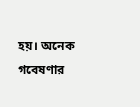হয়। অনেক গবেষণার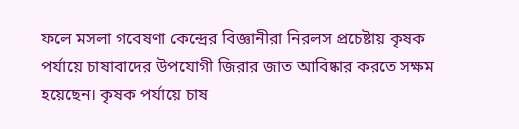ফলে মসলা গবেষণা কেন্দ্রের বিজ্ঞানীরা নিরলস প্রচেষ্টায় কৃষক পর্যায়ে চাষাবাদের উপযোগী জিরার জাত আবিষ্কার করতে সক্ষম হয়েছেন। কৃষক পর্যায়ে চাষ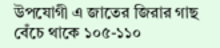উপযোগী এ জাতের জিরার গাছ বেঁচে থাকে ১০৫-১১০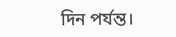দিন পর্যন্ত।